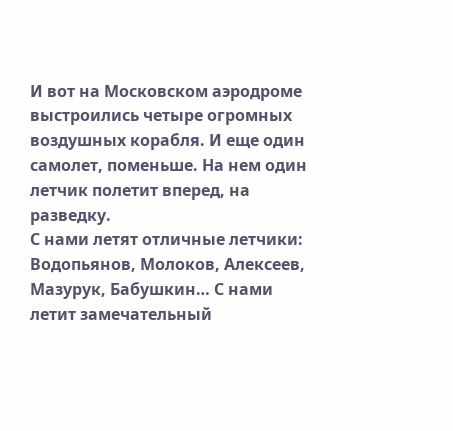И вот на Московском аэродроме выстроились четыре огромных воздушных корабля. И еще один самолет, поменьше. На нем один летчик полетит вперед, на разведку.
С нами летят отличные летчики: Водопьянов, Молоков, Алексеев, Мазурук, Бабушкин… С нами летит замечательный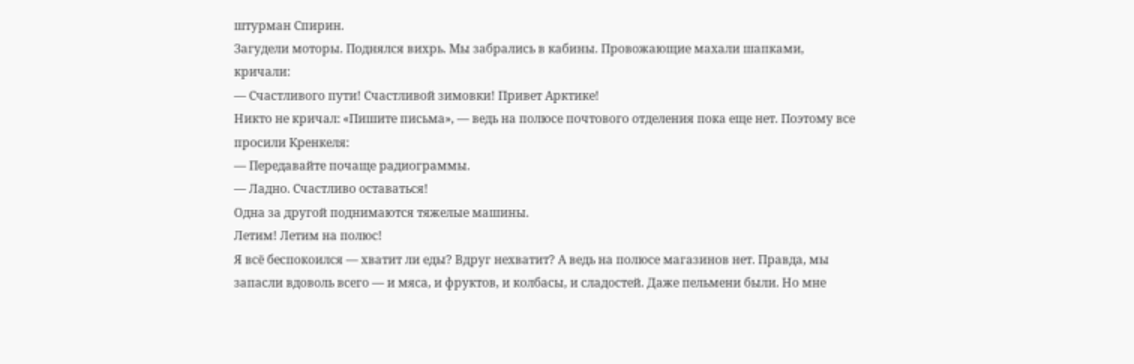штурман Спирин.
Загудели моторы. Поднялся вихрь. Мы забрались в кабины. Провожающие махали шапками, кричали:
— Счастливого пути! Счастливой зимовки! Привет Арктике!
Никто не кричал: «Пишите письма», — ведь на полюсе почтового отделения пока еще нет. Поэтому все просили Кренкеля:
— Передавайте почаще радиограммы.
— Ладно. Счастливо оставаться!
Одна за другой поднимаются тяжелые машины.
Летим! Летим на полюс!
Я всё беспокоился — хватит ли еды? Вдруг нехватит? А ведь на полюсе магазинов нет. Правда, мы запасли вдоволь всего — и мяса, и фруктов, и колбасы, и сладостей. Даже пельмени были. Но мне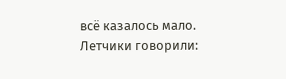всё казалось мало. Летчики говорили: